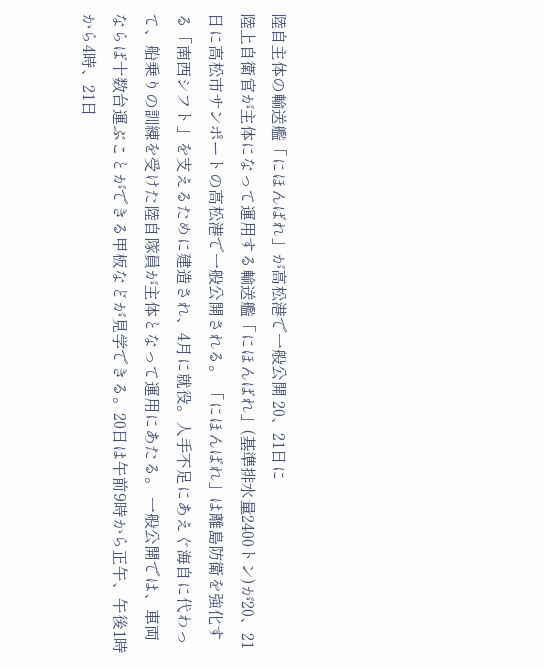陸自主体の輸送艦「にほんばれ」が高松港で一般公開 20、21日に
陸上自衛官が主体になって運用する輸送艦「にほんばれ」(基準排水量2400トン)が20、21日に高松市サンポートの高松港で一般公開される。 「にほんばれ」は離島防衛を強化する「南西シフト」を支えるために建造され、4月に就役。人手不足にあえぐ海自に代わって、船乗りの訓練を受けた陸自隊員が主体となって運用にあたる。 一般公開では、車両ならば十数台運ぶことができる甲板などが見学できる。20日は午前9時から正午、午後1時から4時、21日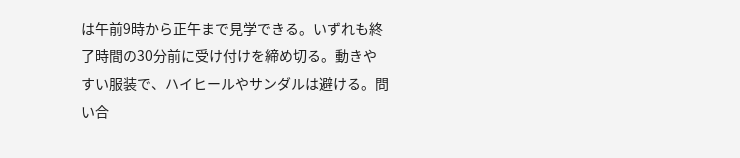は午前9時から正午まで見学できる。いずれも終了時間の30分前に受け付けを締め切る。動きやすい服装で、ハイヒールやサンダルは避ける。問い合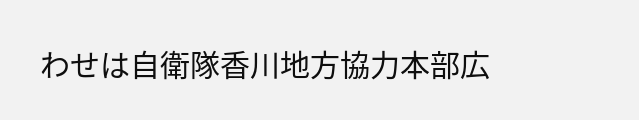わせは自衛隊香川地方協力本部広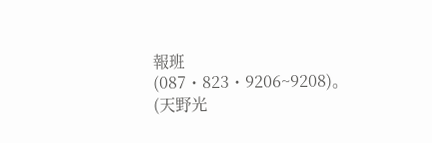報班(087・823・9206~9208)。(天野光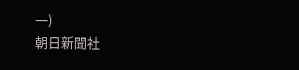一)
朝日新聞社